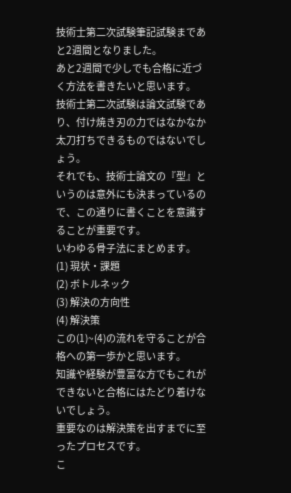技術士第二次試験筆記試験まであと2週間となりました。
あと2週間で少しでも合格に近づく方法を書きたいと思います。
技術士第二次試験は論文試験であり、付け焼き刃の力ではなかなか太刀打ちできるものではないでしょう。
それでも、技術士論文の『型』というのは意外にも決まっているので、この通りに書くことを意識することが重要です。
いわゆる骨子法にまとめます。
(1) 現状・課題
(2) ボトルネック
(3) 解決の方向性
(4) 解決策
この(1)~(4)の流れを守ることが合格への第一歩かと思います。
知識や経験が豊富な方でもこれができないと合格にはたどり着けないでしょう。
重要なのは解決策を出すまでに至ったプロセスです。
こ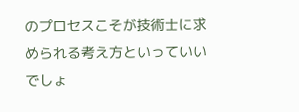のプロセスこそが技術士に求められる考え方といっていいでしょ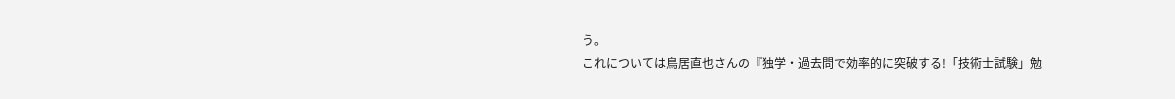う。
これについては鳥居直也さんの『独学・過去問で効率的に突破する!「技術士試験」勉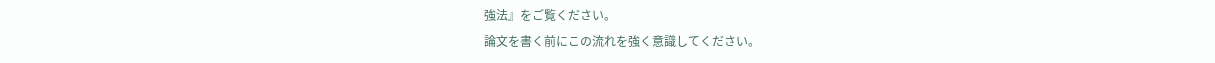強法』をご覧ください。
論文を書く前にこの流れを強く意識してください。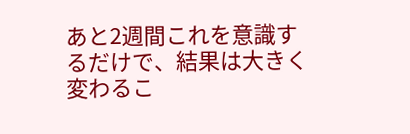あと2週間これを意識するだけで、結果は大きく変わるこ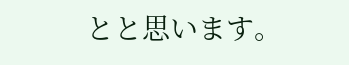とと思います。